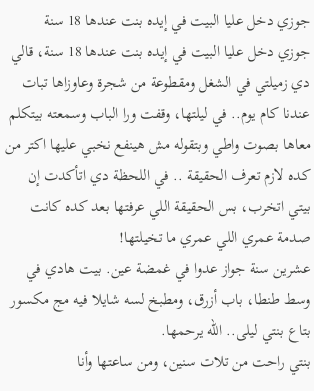جوزي دخل عليا البيت في إيده بنت عندها 18 سنة
جوزي دخل عليا البيت في إيده بنت عندها 18 سنة، قالي دي زميلتي في الشغل ومقطوعة من شجرة وعاوزاها تبات عندنا كام يوم.. في ليلتها، وقفت ورا الباب وسمعته بيتكلم معاها بصوت واطي وبتقوله مش هينفع نخبي عليها اكتر من كده لازم تعرف الحقيقة .. في اللحظة دي اتأكدت إن بيتي اتخرب، بس الحقيقة اللي عرفتها بعد كده كانت صدمة عمري اللي عمري ما تخيلتها!
عشرين سنة جواز عدوا في غمضة عين. بيت هادي في وسط طنطا، باب أزرق، ومطبخ لسه شايلا فيه مج مكسور بتاع بنتي ليلى.. الله يرحمها.
بنتي راحت من تلات سنين، ومن ساعتها وأنا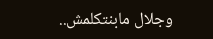وجلال مابنتكلمش..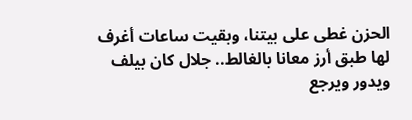الحزن غطى على بيتنا، وبقيت ساعات أغرف لها طبق أرز معانا بالغالط.. جلال كان بيلف ويدور ويرجع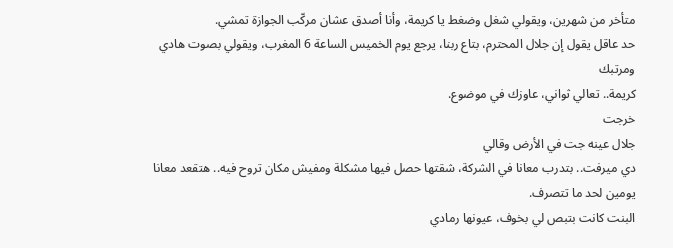متأخر من شهرين، ويقولي شغل وضغط يا كريمة، وأنا أصدق عشان مركّب الجوازة تمشي.
حد عاقل يقول إن جلال المحترم، بتاع ربنا، يرجع يوم الخميس الساعة 6 المغرب، ويقولي بصوت هادي ومرتبك
كريمة.. تعالي ثواني، عاوزك في موضوع.
خرجت
جلال عينه جت في الأرض وقالي
دي ميرفت.. بتدرب معانا في الشركة، شقتها حصل فيها مشكلة ومفيش مكان تروح فيه.. هتقعد معانا يومين لحد ما تتصرف.
البنت كانت بتبص لي بخوف، عيونها رمادي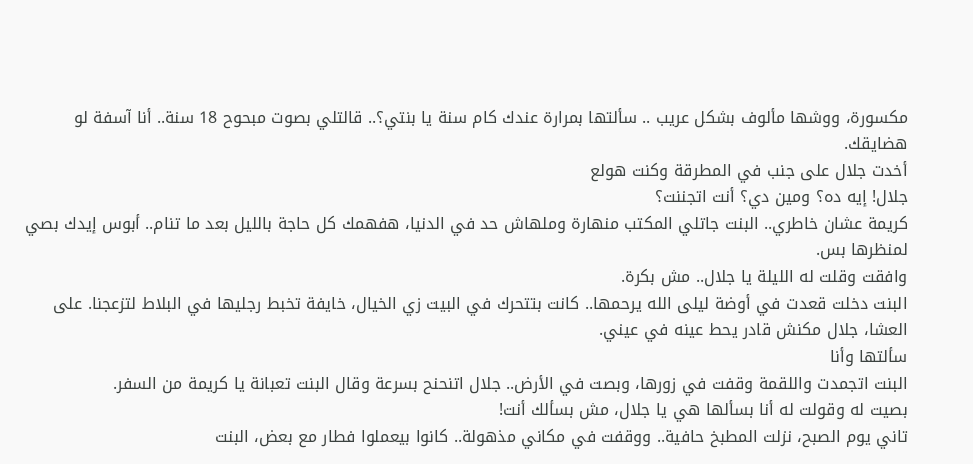مكسورة، ووشها مألوف بشكل عريب .. سألتها بمرارة عندك كام سنة يا بنتي؟.. قالتلي بصوت مبحوح 18 سنة.. أنا آسفة لو هضايقك.
أخدت جلال على جنب في المطرقة وكنت هولع
جلال! إيه ده؟ ومين دي؟ أنت اتجننت؟
كريمة عشان خاطري.. البنت جاتلي المكتب منهارة وملهاش حد في الدنيا، هفهمك كل حاجة بالليل بعد ما تنام.. أبوس إيدك بصي لمنظرها بس.
وافقت وقلت له الليلة يا جلال.. مش بكرة.
البنت دخلت قعدت في أوضة ليلى الله يرحمها.. كانت بتتحرك في البيت زي الخيال، خايفة تخبط رجليها في البلاط لتزعجنا. على العشا، جلال مكنش قادر يحط عينه في عيني.
سألتها وأنا
البنت اتجمدت واللقمة وقفت في زورها، وبصت في الأرض.. جلال اتنحنح بسرعة وقال البنت تعبانة يا كريمة من السفر.
بصيت له وقولت له أنا بسألها هي يا جلال، مش بسألك أنت!
تاني يوم الصبح، نزلت المطبخ حافية.. ووقفت في مكاني مذهولة.. كانوا بيعملوا فطار مع بعض، البنت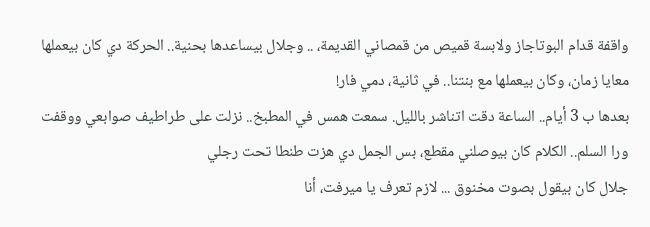واقفة قدام البوتاجاز ولابسة قميص من قمصاني القديمة، .. وجلال بيساعدها بحنية.. الحركة دي كان بيعملها معايا زمان، وكان بيعملها مع بنتنا.. في ثانية، دمي فار!
بعدها ب 3 أيام.. الساعة دقت اتناشر بالليل. سمعت همس في المطبخ.. نزلت على طراطيف صوابعي ووقفت ورا السلم.. الكلام كان بيوصلني مقطع، بس الجمل دي هزت طنطا تحت رجلي
جلال كان بيقول بصوت مخنوق ... لازم تعرف يا ميرفت، أنا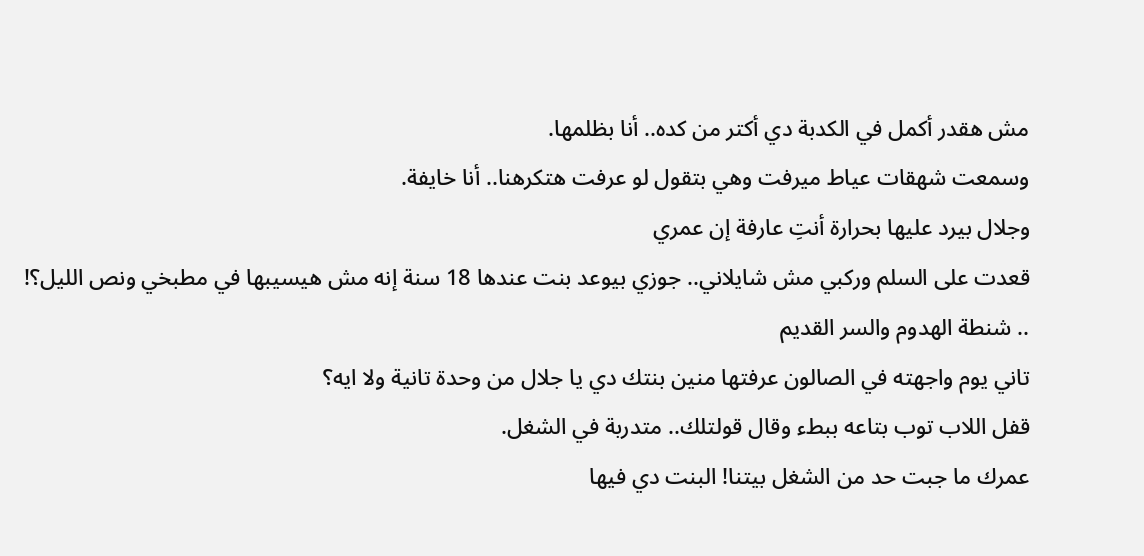مش هقدر أكمل في الكدبة دي أكتر من كده.. أنا بظلمها.
وسمعت شهقات عياط ميرفت وهي بتقول لو عرفت هتكرهنا.. أنا خايفة.
وجلال بيرد عليها بحرارة أنتِ عارفة إن عمري
قعدت على السلم وركبي مش شايلاني.. جوزي بيوعد بنت عندها 18 سنة إنه مش هيسيبها في مطبخي ونص الليل؟!
.. شنطة الهدوم والسر القديم
تاني يوم واجهته في الصالون عرفتها منين بنتك دي يا جلال من وحدة تانية ولا ايه؟
قفل اللاب توب بتاعه ببطء وقال قولتلك.. متدربة في الشغل.
عمرك ما جبت حد من الشغل بيتنا! البنت دي فيها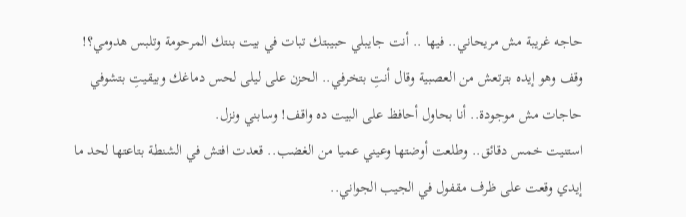حاجه غريبة مش مريحاني.. فيها .. أنت جايبلي حبيبتك تبات في بيت بنتك المرحومة وتلبس هدومي؟!
وقف وهو إيده بترتعش من العصبية وقال أنتِ بتخرفي.. الحزن على ليلى لحس دماغك وبيقيتِ بتشوفي حاجات مش موجودة.. أنا بحاول أحافظ على البيت ده واقف! وسابني ونزل.
استنيت خمس دقائق.. وطلعت أوضتها وعيني عميا من الغضب.. قعدت افتش في الشنطة بتاعتها لحد ما إيدي وقعت على ظرف مقفول في الجيب الجواني..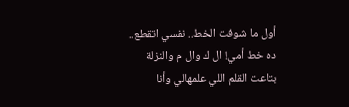أول ما شوفت الخط.. نفسي اتقطع..
ده خط أمي! ال ك وال م والنزلة بتاعت القلم اللي علمهالي وأنا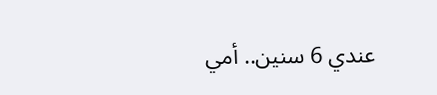عندي 6 سنين.. أمي